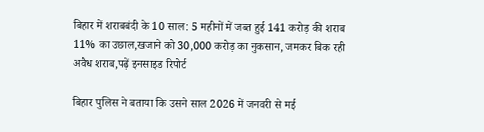बिहार में शराबबंदी के 10 साल: 5 महीनों में जब्त हुई 141 करोड़ की शराब 11% का उछाल,खजाने को 30,000 करोड़ का नुकसान, जमकर बिक रही अवैध शराब,पढ़ें इनसाइड रिपोर्ट

बिहार पुलिस ने बताया कि उसने साल 2026 में जनवरी से मई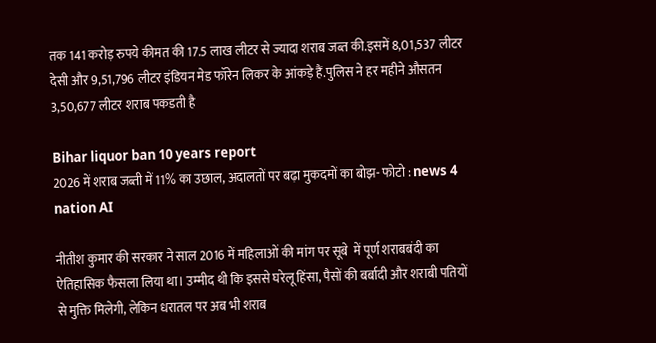तक 141 करोड़ रुपये कीमत की 17.5 लाख लीटर से ज्यादा शराब जब्त की.इसमें 8,01,537 लीटर देसी और 9,51,796 लीटर इंडियन मेड फॉरेन लिकर के आंकड़े हैं.पुलिस ने हर महीने औसतन 3,50,677 लीटर शराब पकडती है

Bihar liquor ban 10 years report
2026 में शराब जब्ती में 11% का उछाल, अदालतों पर बढ़ा मुकदमों का बोझ- फोटो : news 4 nation AI

नीतीश कुमार की सरकार ने साल 2016 में महिलाओं की मांग पर सूबे  में पूर्ण शराबबंदी का ऐतिहासिक फैसला लिया था। उम्मीद थी कि इससे घरेलू हिंसा, पैसों की बर्बादी और शराबी पतियों से मुक्ति मिलेगी, लेकिन धरातल पर अब भी शराब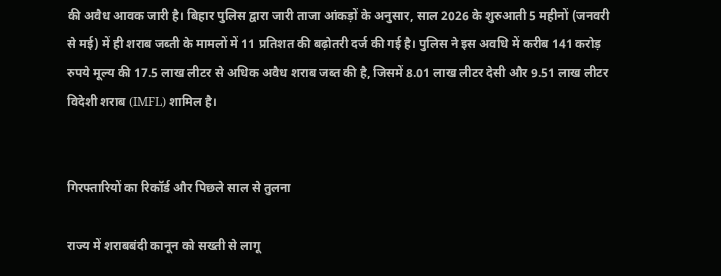की अवैध आवक जारी है। बिहार पुलिस द्वारा जारी ताजा आंकड़ों के अनुसार, साल 2026 के शुरुआती 5 महीनों (जनवरी से मई) में ही शराब जब्ती के मामलों में 11 प्रतिशत की बढ़ोतरी दर्ज की गई है। पुलिस ने इस अवधि में करीब 141 करोड़ रुपये मूल्य की 17.5 लाख लीटर से अधिक अवैध शराब जब्त की है, जिसमें 8.01 लाख लीटर देसी और 9.51 लाख लीटर विदेशी शराब (IMFL) शामिल है।


गिरफ्तारियों का रिकॉर्ड और पिछले साल से तुलना

राज्य में शराबबंदी कानून को सख्ती से लागू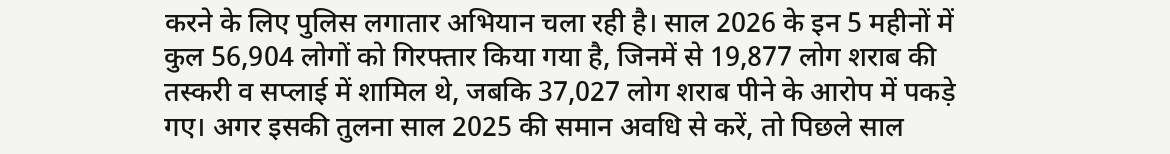करने के लिए पुलिस लगातार अभियान चला रही है। साल 2026 के इन 5 महीनों में कुल 56,904 लोगों को गिरफ्तार किया गया है, जिनमें से 19,877 लोग शराब की तस्करी व सप्लाई में शामिल थे, जबकि 37,027 लोग शराब पीने के आरोप में पकड़े गए। अगर इसकी तुलना साल 2025 की समान अवधि से करें, तो पिछले साल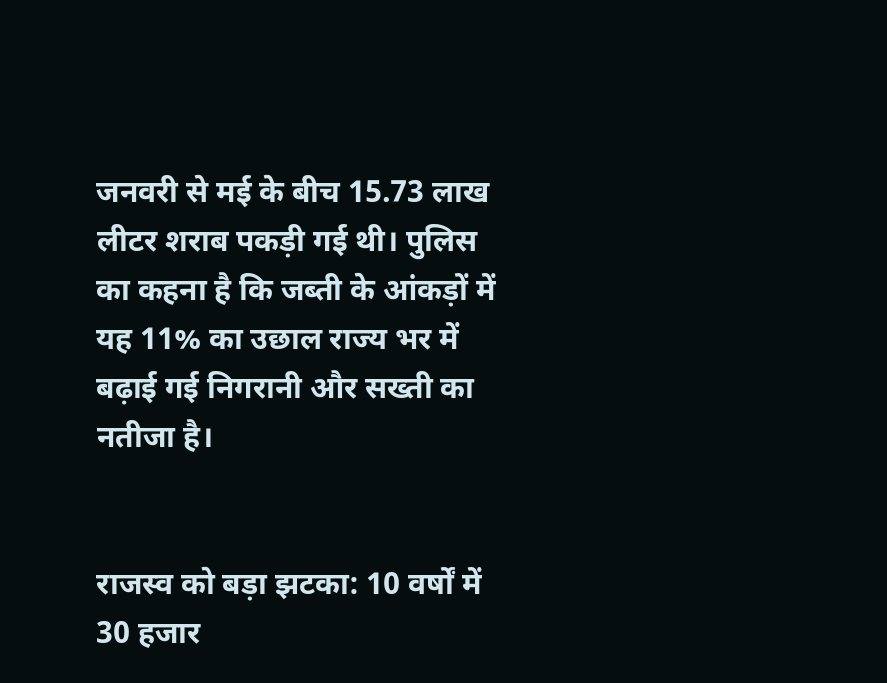जनवरी से मई के बीच 15.73 लाख लीटर शराब पकड़ी गई थी। पुलिस का कहना है कि जब्ती के आंकड़ों में यह 11% का उछाल राज्य भर में बढ़ाई गई निगरानी और सख्ती का नतीजा है।


राजस्व को बड़ा झटका: 10 वर्षों में 30 हजार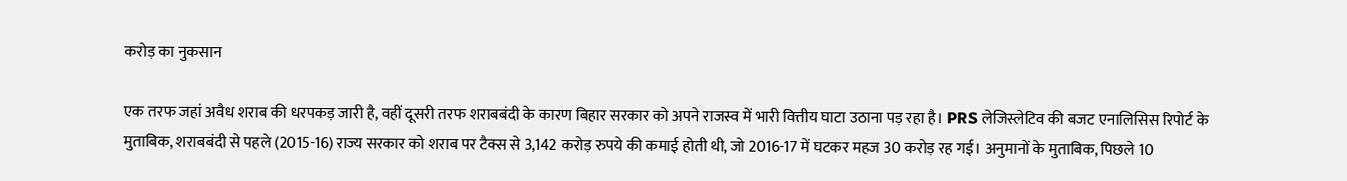करोड़ का नुकसान

एक तरफ जहां अवैध शराब की धरपकड़ जारी है, वहीं दूसरी तरफ शराबबंदी के कारण बिहार सरकार को अपने राजस्व में भारी वित्तीय घाटा उठाना पड़ रहा है। PRS लेजिस्लेटिव की बजट एनालिसिस रिपोर्ट के मुताबिक, शराबबंदी से पहले (2015-16) राज्य सरकार को शराब पर टैक्स से 3,142 करोड़ रुपये की कमाई होती थी, जो 2016-17 में घटकर महज 30 करोड़ रह गई। अनुमानों के मुताबिक, पिछले 10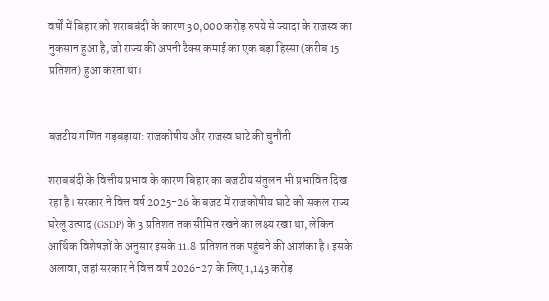वर्षों में बिहार को शराबबंदी के कारण 30,000 करोड़ रुपये से ज्यादा के राजस्व का नुकसान हुआ है, जो राज्य की अपनी टैक्स कमाई का एक बड़ा हिस्सा (करीब 15 प्रतिशत) हुआ करता था।


बजटीय गणित गड़बड़ाया: राजकोषीय और राजस्व घाटे की चुनौती

शराबबंदी के वित्तीय प्रभाव के कारण बिहार का बजटीय संतुलन भी प्रभावित दिख रहा है। सरकार ने वित्त वर्ष 2025-26 के बजट में राजकोषीय घाटे को सकल राज्य घरेलू उत्पाद (GSDP) के 3 प्रतिशत तक सीमित रखने का लक्ष्य रखा था, लेकिन आर्थिक विशेषज्ञों के अनुसार इसके 11.8 प्रतिशत तक पहुंचने की आशंका है। इसके अलावा, जहां सरकार ने वित्त वर्ष 2026-27 के लिए 1,143 करोड़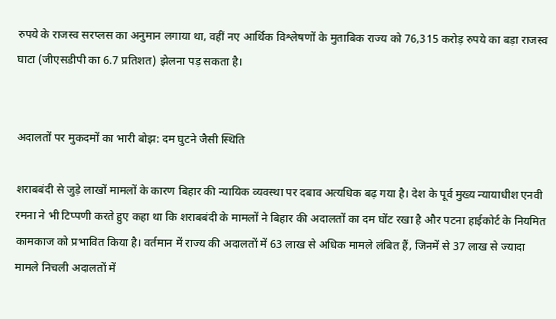रुपये के राजस्व सरप्लस का अनुमान लगाया था, वहीं नए आर्थिक विश्लेषणों के मुताबिक राज्य को 76,315 करोड़ रुपये का बड़ा राजस्व घाटा (जीएसडीपी का 6.7 प्रतिशत) झेलना पड़ सकता है।


अदालतों पर मुकदमों का भारी बोझ: दम घुटने जैसी स्थिति

शराबबंदी से जुड़े लाखों मामलों के कारण बिहार की न्यायिक व्यवस्था पर दबाव अत्यधिक बढ़ गया है। देश के पूर्व मुख्य न्यायाधीश एनवी रमना ने भी टिप्पणी करते हुए कहा था कि शराबबंदी के मामलों ने बिहार की अदालतों का दम घोंट रखा है और पटना हाईकोर्ट के नियमित कामकाज को प्रभावित किया है। वर्तमान में राज्य की अदालतों में 63 लाख से अधिक मामले लंबित हैं, जिनमें से 37 लाख से ज्यादा मामले निचली अदालतों में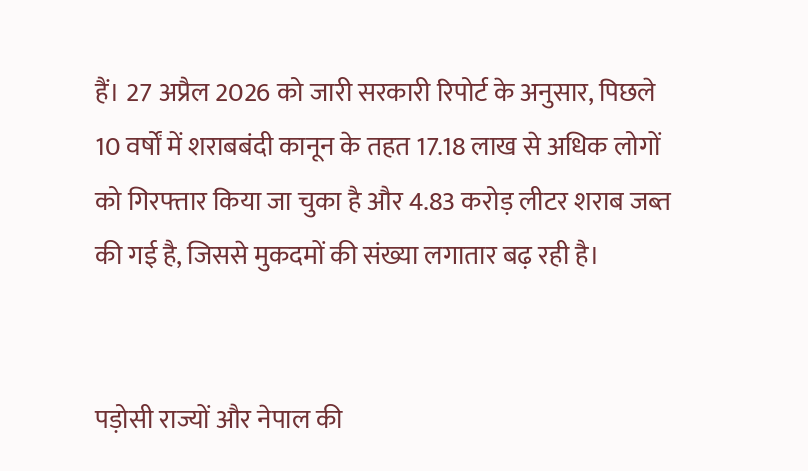हैं। 27 अप्रैल 2026 को जारी सरकारी रिपोर्ट के अनुसार, पिछले 10 वर्षों में शराबबंदी कानून के तहत 17.18 लाख से अधिक लोगों को गिरफ्तार किया जा चुका है और 4.83 करोड़ लीटर शराब जब्त की गई है, जिससे मुकदमों की संख्या लगातार बढ़ रही है।


पड़ोसी राज्यों और नेपाल की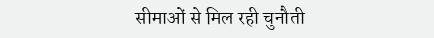सीमाओं से मिल रही चुनौती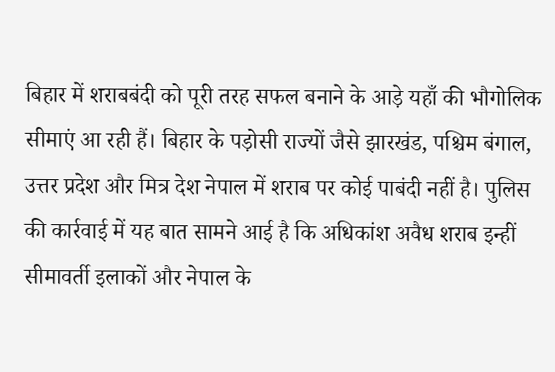बिहार में शराबबंदी को पूरी तरह सफल बनाने के आड़े यहाँ की भौगोलिक सीमाएं आ रही हैं। बिहार के पड़ोसी राज्यों जैसे झारखंड, पश्चिम बंगाल, उत्तर प्रदेश और मित्र देश नेपाल में शराब पर कोई पाबंदी नहीं है। पुलिस की कार्रवाई में यह बात सामने आई है कि अधिकांश अवैध शराब इन्हीं सीमावर्ती इलाकों और नेपाल के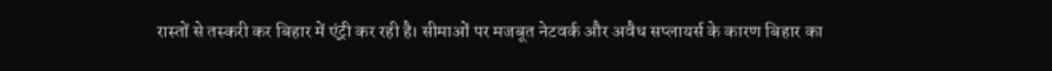रास्तों से तस्करी कर बिहार में एंट्री कर रही है। सीमाओं पर मजबूत नेटवर्क और अवैध सप्लायर्स के कारण बिहार का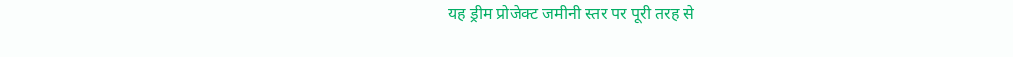यह ड्रीम प्रोजेक्ट जमीनी स्तर पर पूरी तरह से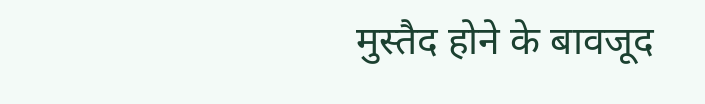मुस्तैद होने के बावजूद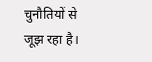चुनौतियों से जूझ रहा है।